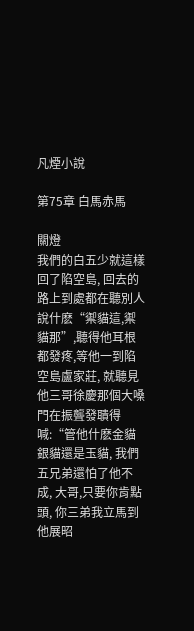凡煙小說

第75章 白馬赤馬

關燈
我們的白五少就這樣回了陷空島, 回去的路上到處都在聽別人說什麽“禦貓這,禦貓那”,聽得他耳根都發疼,等他一到陷空島盧家莊, 就聽見他三哥徐慶那個大嗓門在振聾發聵得喊:“管他什麽金貓銀貓還是玉貓, 我們五兄弟還怕了他不成, 大哥,只要你肯點頭, 你三弟我立馬到他展昭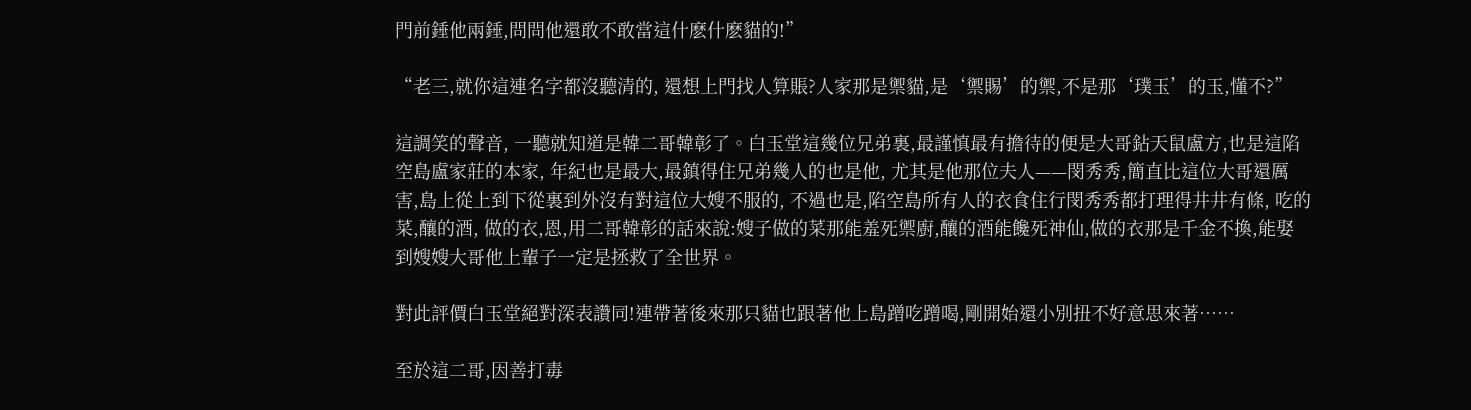門前錘他兩錘,問問他還敢不敢當這什麽什麽貓的!”

“老三,就你這連名字都沒聽清的, 還想上門找人算賬?人家那是禦貓,是‘禦賜’的禦,不是那‘璞玉’的玉,懂不?”

這調笑的聲音, 一聽就知道是韓二哥韓彰了。白玉堂這幾位兄弟裏,最謹慎最有擔待的便是大哥鉆天鼠盧方,也是這陷空島盧家莊的本家, 年紀也是最大,最鎮得住兄弟幾人的也是他, 尤其是他那位夫人——閔秀秀,簡直比這位大哥還厲害,島上從上到下從裏到外沒有對這位大嫂不服的, 不過也是,陷空島所有人的衣食住行閔秀秀都打理得井井有條, 吃的菜,釀的酒, 做的衣,恩,用二哥韓彰的話來說:嫂子做的菜那能羞死禦廚,釀的酒能饞死神仙,做的衣那是千金不換,能娶到嫂嫂大哥他上輩子一定是拯救了全世界。

對此評價白玉堂絕對深表讚同!連帶著後來那只貓也跟著他上島蹭吃蹭喝,剛開始還小別扭不好意思來著……

至於這二哥,因善打毒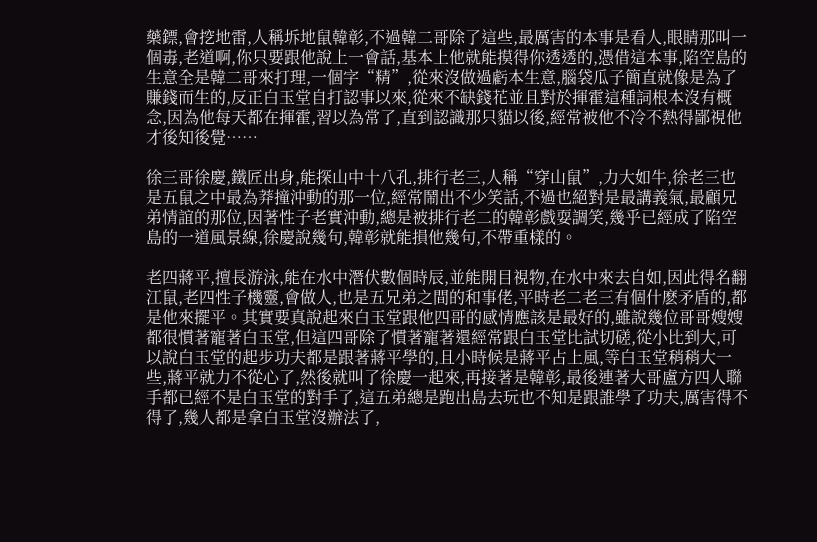藥鏢,會挖地雷,人稱坼地鼠韓彰,不過韓二哥除了這些,最厲害的本事是看人,眼睛那叫一個毒,老道啊,你只要跟他說上一會話,基本上他就能摸得你透透的,憑借這本事,陷空島的生意全是韓二哥來打理,一個字“精”,從來沒做過虧本生意,腦袋瓜子簡直就像是為了賺錢而生的,反正白玉堂自打認事以來,從來不缺錢花並且對於揮霍這種詞根本沒有概念,因為他每天都在揮霍,習以為常了,直到認識那只貓以後,經常被他不冷不熱得鄙視他才後知後覺……

徐三哥徐慶,鐵匠出身,能探山中十八孔,排行老三,人稱“穿山鼠”,力大如牛,徐老三也是五鼠之中最為莽撞沖動的那一位,經常鬧出不少笑話,不過也絕對是最講義氣,最顧兄弟情誼的那位,因著性子老實沖動,總是被排行老二的韓彰戲耍調笑,幾乎已經成了陷空島的一道風景線,徐慶說幾句,韓彰就能損他幾句,不帶重樣的。

老四蔣平,擅長游泳,能在水中潛伏數個時辰,並能開目視物,在水中來去自如,因此得名翻江鼠,老四性子機靈,會做人,也是五兄弟之間的和事佬,平時老二老三有個什麽矛盾的,都是他來擺平。其實要真說起來白玉堂跟他四哥的感情應該是最好的,雖說幾位哥哥嫂嫂都很慣著寵著白玉堂,但這四哥除了慣著寵著還經常跟白玉堂比試切磋,從小比到大,可以說白玉堂的起步功夫都是跟著蔣平學的,且小時候是蔣平占上風,等白玉堂稍稍大一些,蔣平就力不從心了,然後就叫了徐慶一起來,再接著是韓彰,最後連著大哥盧方四人聯手都已經不是白玉堂的對手了,這五弟總是跑出島去玩也不知是跟誰學了功夫,厲害得不得了,幾人都是拿白玉堂沒辦法了,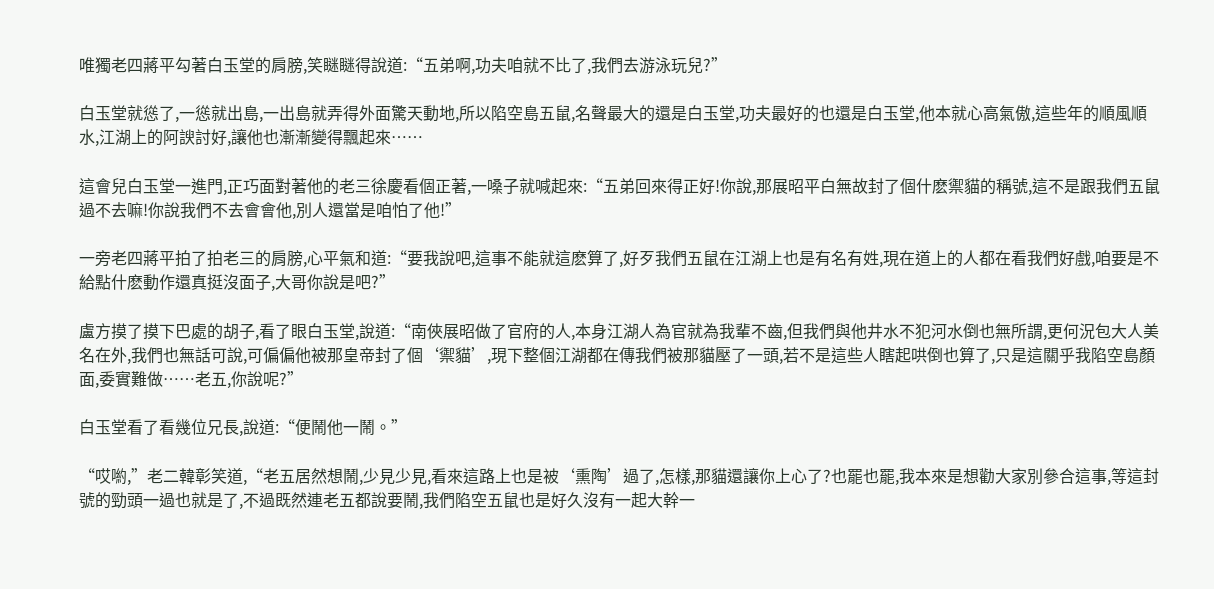唯獨老四蔣平勾著白玉堂的肩膀,笑瞇瞇得說道:“五弟啊,功夫咱就不比了,我們去游泳玩兒?”

白玉堂就慫了,一慫就出島,一出島就弄得外面驚天動地,所以陷空島五鼠,名聲最大的還是白玉堂,功夫最好的也還是白玉堂,他本就心高氣傲,這些年的順風順水,江湖上的阿諛討好,讓他也漸漸變得飄起來……

這會兒白玉堂一進門,正巧面對著他的老三徐慶看個正著,一嗓子就喊起來:“五弟回來得正好!你說,那展昭平白無故封了個什麽禦貓的稱號,這不是跟我們五鼠過不去嘛!你說我們不去會會他,別人還當是咱怕了他!”

一旁老四蔣平拍了拍老三的肩膀,心平氣和道:“要我說吧,這事不能就這麽算了,好歹我們五鼠在江湖上也是有名有姓,現在道上的人都在看我們好戲,咱要是不給點什麽動作還真挺沒面子,大哥你說是吧?”

盧方摸了摸下巴處的胡子,看了眼白玉堂,說道:“南俠展昭做了官府的人,本身江湖人為官就為我輩不齒,但我們與他井水不犯河水倒也無所謂,更何況包大人美名在外,我們也無話可說,可偏偏他被那皇帝封了個‘禦貓’,現下整個江湖都在傳我們被那貓壓了一頭,若不是這些人瞎起哄倒也算了,只是這關乎我陷空島顏面,委實難做……老五,你說呢?”

白玉堂看了看幾位兄長,說道:“便鬧他一鬧。”

“哎喲,”老二韓彰笑道,“老五居然想鬧,少見少見,看來這路上也是被‘熏陶’過了,怎樣,那貓還讓你上心了?也罷也罷,我本來是想勸大家別參合這事,等這封號的勁頭一過也就是了,不過既然連老五都說要鬧,我們陷空五鼠也是好久沒有一起大幹一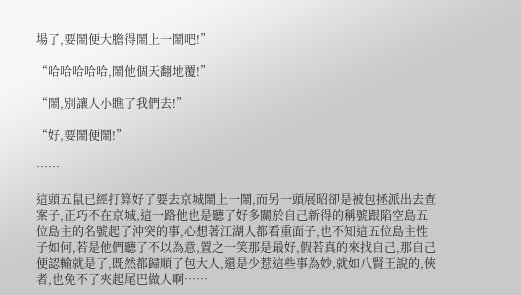場了,要鬧便大膽得鬧上一鬧吧!”

“哈哈哈哈哈,鬧他個天翻地覆!”

“鬧,別讓人小瞧了我們去!”

“好,要鬧便鬧!”

……

這頭五鼠已經打算好了要去京城鬧上一鬧,而另一頭展昭卻是被包拯派出去查案子,正巧不在京城,這一路他也是聽了好多關於自己新得的稱號跟陷空島五位島主的名號起了沖突的事,心想著江湖人都看重面子,也不知這五位島主性子如何,若是他們聽了不以為意,置之一笑那是最好,假若真的來找自己,那自己便認輸就是了,既然都歸順了包大人,還是少惹這些事為妙,就如八賢王說的,俠者,也免不了夾起尾巴做人啊……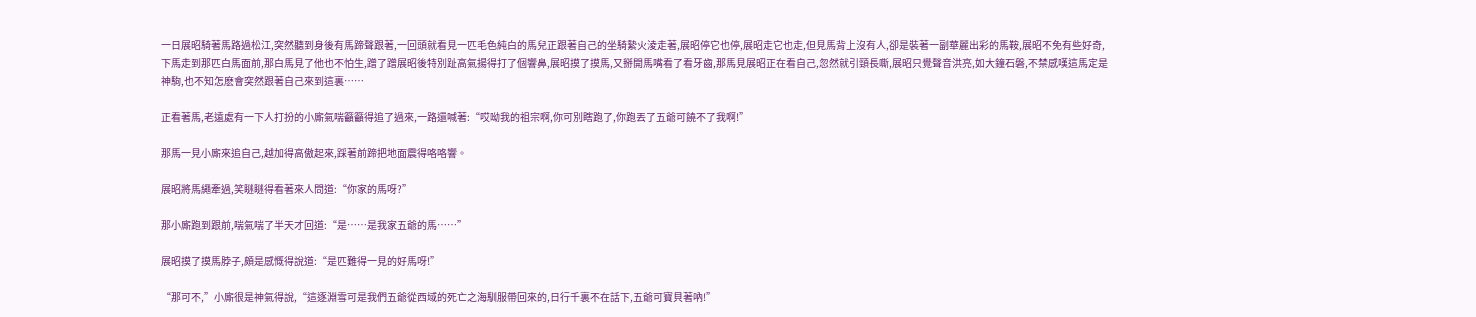一日展昭騎著馬路過松江,突然聽到身後有馬蹄聲跟著,一回頭就看見一匹毛色純白的馬兒正跟著自己的坐騎縶火淩走著,展昭停它也停,展昭走它也走,但見馬背上沒有人,卻是裝著一副華麗出彩的馬鞍,展昭不免有些好奇,下馬走到那匹白馬面前,那白馬見了他也不怕生,蹭了蹭展昭後特別趾高氣揚得打了個響鼻,展昭摸了摸馬,又掰開馬嘴看了看牙齒,那馬見展昭正在看自己,忽然就引頸長嘶,展昭只覺聲音洪亮,如大鐘石磐,不禁感嘆這馬定是神駒,也不知怎麽會突然跟著自己來到這裏……

正看著馬,老遠處有一下人打扮的小廝氣喘籲籲得追了過來,一路還喊著:“哎呦我的祖宗啊,你可別瞎跑了,你跑丟了五爺可饒不了我啊!”

那馬一見小廝來追自己,越加得高傲起來,踩著前蹄把地面震得咯咯響。

展昭將馬繩牽過,笑瞇瞇得看著來人問道:“你家的馬呀?”

那小廝跑到跟前,喘氣喘了半天才回道:“是……是我家五爺的馬……”

展昭摸了摸馬脖子,頗是感慨得說道:“是匹難得一見的好馬呀!”

“那可不,”小廝很是神氣得說,“這逐淵雪可是我們五爺從西域的死亡之海馴服帶回來的,日行千裏不在話下,五爺可寶貝著吶!”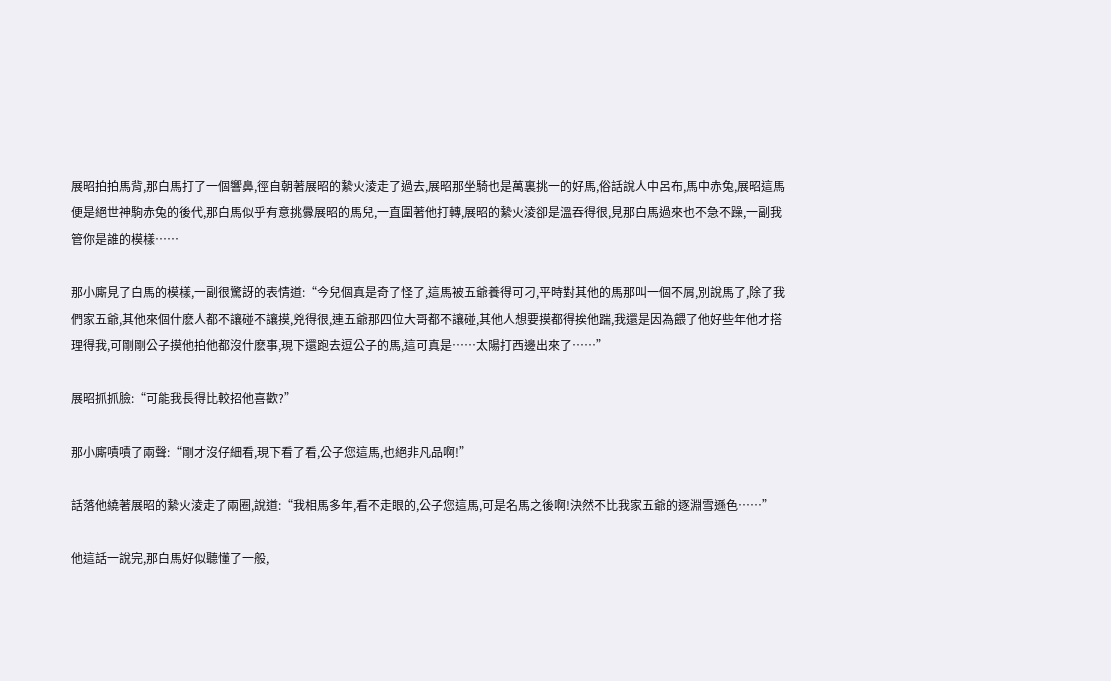展昭拍拍馬背,那白馬打了一個響鼻,徑自朝著展昭的縶火淩走了過去,展昭那坐騎也是萬裏挑一的好馬,俗話說人中呂布,馬中赤兔,展昭這馬便是絕世神駒赤兔的後代,那白馬似乎有意挑釁展昭的馬兒,一直圍著他打轉,展昭的縶火淩卻是溫吞得很,見那白馬過來也不急不躁,一副我管你是誰的模樣……

那小廝見了白馬的模樣,一副很驚訝的表情道:“今兒個真是奇了怪了,這馬被五爺養得可刁,平時對其他的馬那叫一個不屑,別說馬了,除了我們家五爺,其他來個什麽人都不讓碰不讓摸,兇得很,連五爺那四位大哥都不讓碰,其他人想要摸都得挨他踹,我還是因為餵了他好些年他才搭理得我,可剛剛公子摸他拍他都沒什麽事,現下還跑去逗公子的馬,這可真是……太陽打西邊出來了……”

展昭抓抓臉:“可能我長得比較招他喜歡?”

那小廝嘖嘖了兩聲:“剛才沒仔細看,現下看了看,公子您這馬,也絕非凡品啊!”

話落他繞著展昭的縶火淩走了兩圈,說道:“我相馬多年,看不走眼的,公子您這馬,可是名馬之後啊!決然不比我家五爺的逐淵雪遜色……”

他這話一說完,那白馬好似聽懂了一般,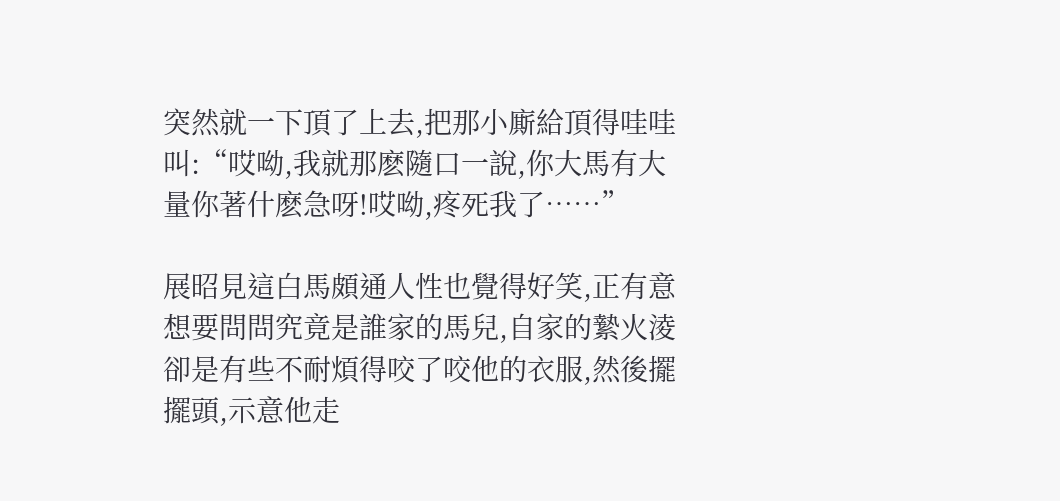突然就一下頂了上去,把那小廝給頂得哇哇叫:“哎呦,我就那麽隨口一說,你大馬有大量你著什麽急呀!哎呦,疼死我了……”

展昭見這白馬頗通人性也覺得好笑,正有意想要問問究竟是誰家的馬兒,自家的縶火淩卻是有些不耐煩得咬了咬他的衣服,然後擺擺頭,示意他走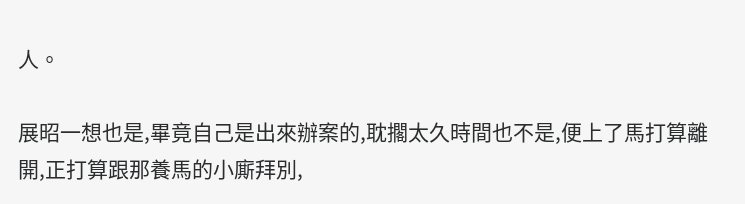人。

展昭一想也是,畢竟自己是出來辦案的,耽擱太久時間也不是,便上了馬打算離開,正打算跟那養馬的小廝拜別,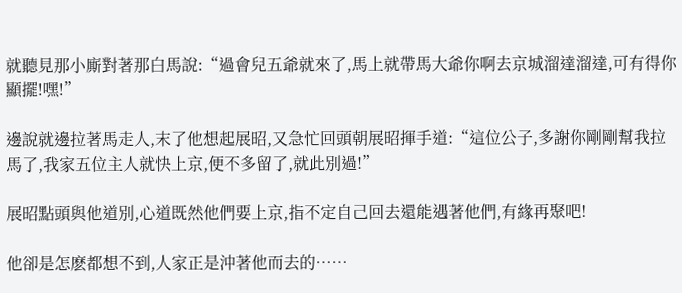就聽見那小廝對著那白馬說:“過會兒五爺就來了,馬上就帶馬大爺你啊去京城溜達溜達,可有得你顯擺!嘿!”

邊說就邊拉著馬走人,末了他想起展昭,又急忙回頭朝展昭揮手道:“這位公子,多謝你剛剛幫我拉馬了,我家五位主人就快上京,便不多留了,就此別過!”

展昭點頭與他道別,心道既然他們要上京,指不定自己回去還能遇著他們,有緣再聚吧!

他卻是怎麽都想不到,人家正是沖著他而去的……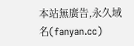本站無廣告,永久域名(fanyan.cc)